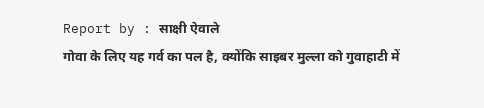Report by : साक्षी ऐवाले
गोवा के लिए यह गर्व का पल है, क्योंकि साइबर मुल्ला को गुवाहाटी में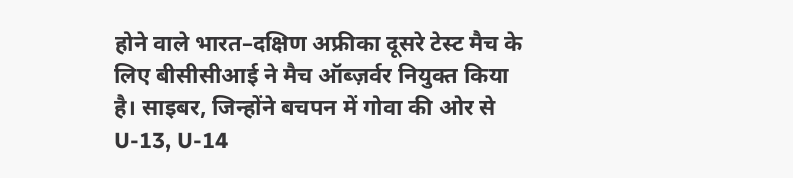होने वाले भारत–दक्षिण अफ्रीका दूसरे टेस्ट मैच के लिए बीसीसीआई ने मैच ऑब्ज़र्वर नियुक्त किया है। साइबर, जिन्होंने बचपन में गोवा की ओर से U-13, U-14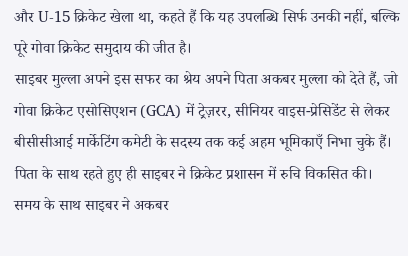और U-15 क्रिकेट खेला था, कहते हैं कि यह उपलब्धि सिर्फ उनकी नहीं, बल्कि पूरे गोवा क्रिकेट समुदाय की जीत है।
साइबर मुल्ला अपने इस सफर का श्रेय अपने पिता अकबर मुल्ला को देते हैं, जो गोवा क्रिकेट एसोसिएशन (GCA) में ट्रेज़रर, सीनियर वाइस-प्रेसिडेंट से लेकर बीसीसीआई मार्केटिंग कमेटी के सदस्य तक कई अहम भूमिकाएँ निभा चुके हैं। पिता के साथ रहते हुए ही साइबर ने क्रिकेट प्रशासन में रुचि विकसित की।
समय के साथ साइबर ने अकबर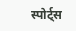स्पोर्ट्स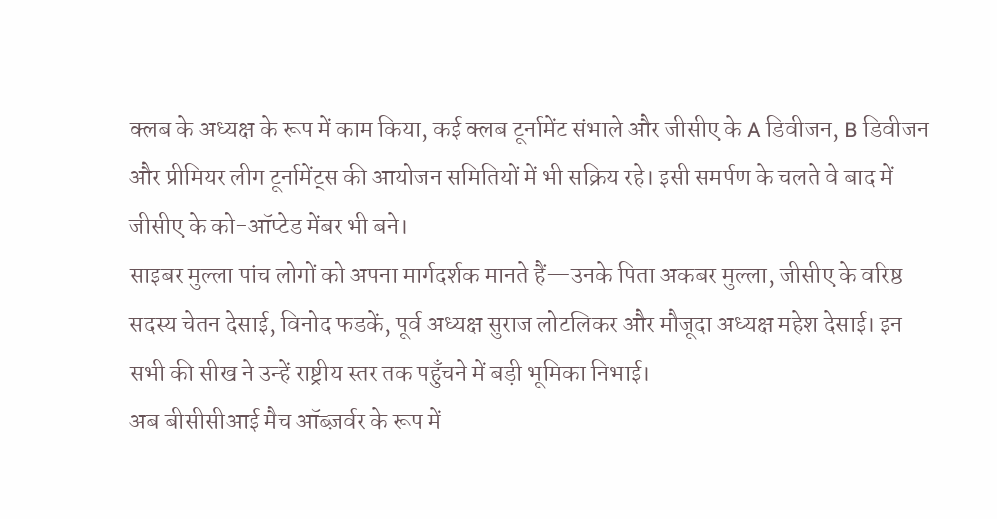क्लब के अध्यक्ष के रूप में काम किया, कई क्लब टूर्नामेंट संभाले और जीसीए के A डिवीजन, B डिवीजन और प्रीमियर लीग टूर्नामेंट्स की आयोजन समितियों में भी सक्रिय रहे। इसी समर्पण के चलते वे बाद में जीसीए के को-ऑप्टेड मेंबर भी बने।
साइबर मुल्ला पांच लोगों को अपना मार्गदर्शक मानते हैं—उनके पिता अकबर मुल्ला, जीसीए के वरिष्ठ सदस्य चेतन देसाई, विनोद फडकें, पूर्व अध्यक्ष सुराज लोटलिकर और मौजूदा अध्यक्ष महेश देसाई। इन सभी की सीख ने उन्हें राष्ट्रीय स्तर तक पहुँचने में बड़ी भूमिका निभाई।
अब बीसीसीआई मैच ऑब्ज़र्वर के रूप में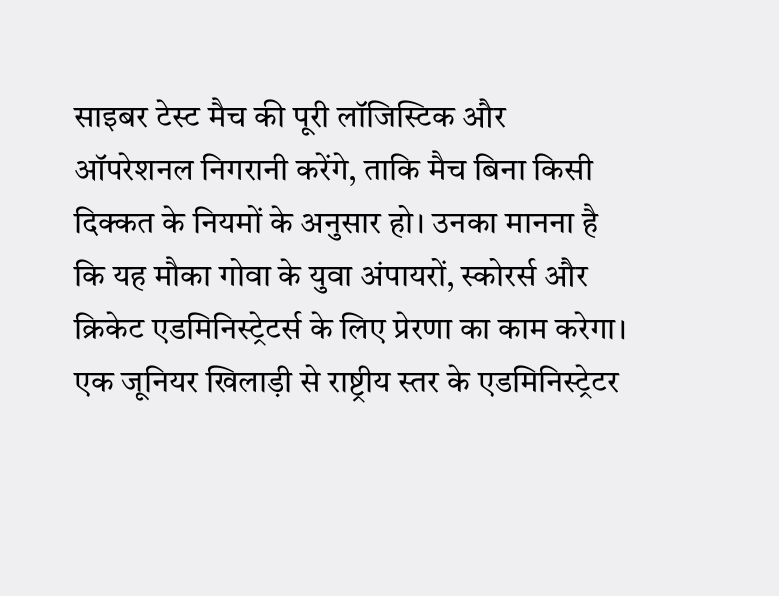साइबर टेस्ट मैच की पूरी लॉजिस्टिक और ऑपरेशनल निगरानी करेंगे, ताकि मैच बिना किसी दिक्कत के नियमों के अनुसार हो। उनका मानना है कि यह मौका गोवा के युवा अंपायरों, स्कोरर्स और क्रिकेट एडमिनिस्ट्रेटर्स के लिए प्रेरणा का काम करेगा।
एक जूनियर खिलाड़ी से राष्ट्रीय स्तर के एडमिनिस्ट्रेटर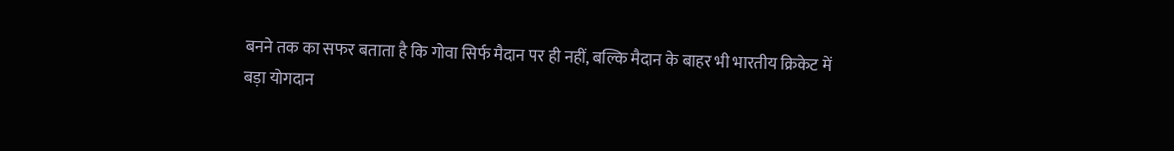बनने तक का सफर बताता है कि गोवा सिर्फ मैदान पर ही नहीं, बल्कि मैदान के बाहर भी भारतीय क्रिकेट में बड़ा योगदान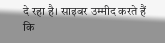दे रहा है। साइबर उम्मीद करते हैं कि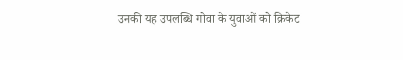उनकी यह उपलब्धि गोवा के युवाओं को क्रिकेट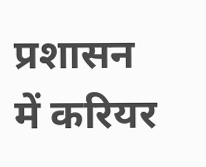प्रशासन में करियर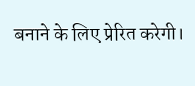बनाने के लिए प्रेरित करेगी।